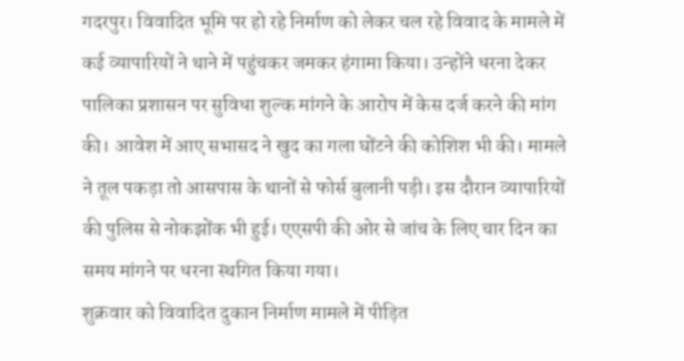गदरपुर। विवादित भूमि पर हो रहे निर्माण को लेकर चल रहे विवाद के मामले में कई व्यापारियों ने थाने में पहुंचकर जमकर हंगामा किया। उन्होंने धरना देकर पालिका प्रशासन पर सुविधा शुल्क मांगने के आरोप में केस दर्ज करने की मांग की। आवेश में आए सभासद ने खुद का गला घोंटने की कोशिश भी की। मामले ने तूल पकड़ा तो आसपास के थानों से फोर्स बुलानी पड़ी। इस दौरान व्यापारियों की पुलिस से नोकझोंक भी हुई। एएसपी की ओर से जांच के लिए चार दिन का समय मांगने पर धरना स्थगित किया गया।
शुक्रवार को विवादित दुकान निर्माण मामले में पीड़ित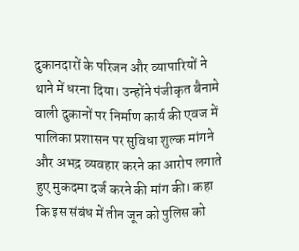दुकानदारों के परिजन और व्यापारियों ने थाने में धरना दिया। उन्होंने पंजीकृत बैनामे वाली दुकानों पर निर्माण कार्य की एवज में पालिका प्रशासन पर सुविधा शुल्क मांगने और अभद्र व्यवहार करने का आरोप लगाते हुए मुकदमा दर्ज करने की मांग की। कहा कि इस संबंध में तीन जून को पुलिस को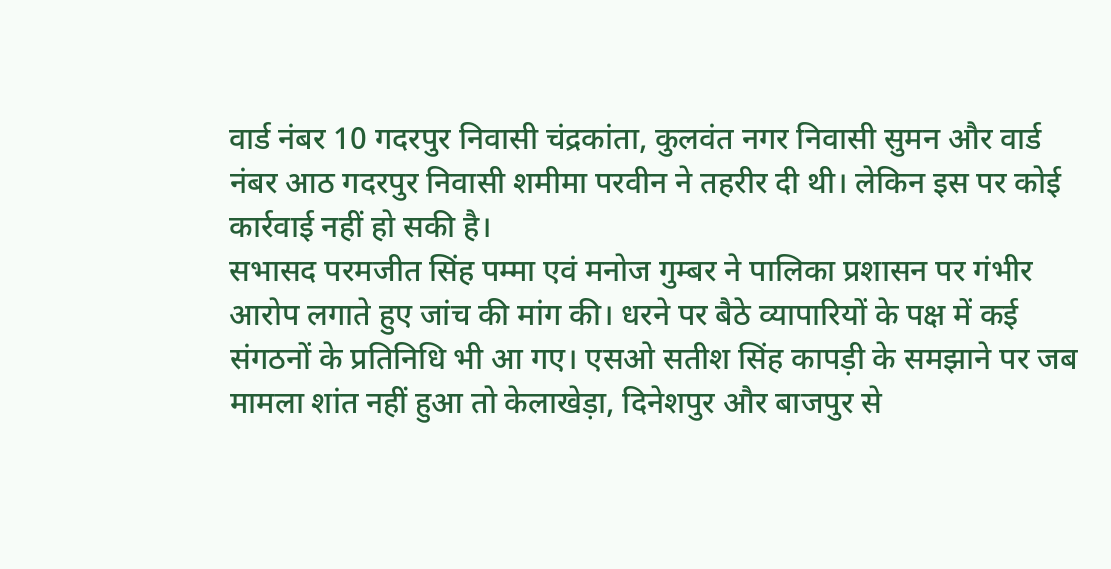वार्ड नंबर 10 गदरपुर निवासी चंद्रकांता, कुलवंत नगर निवासी सुमन और वार्ड नंबर आठ गदरपुर निवासी शमीमा परवीन ने तहरीर दी थी। लेकिन इस पर कोई कार्रवाई नहीं हो सकी है।
सभासद परमजीत सिंह पम्मा एवं मनोज गुम्बर ने पालिका प्रशासन पर गंभीर आरोप लगाते हुए जांच की मांग की। धरने पर बैठे व्यापारियों के पक्ष में कई संगठनों के प्रतिनिधि भी आ गए। एसओ सतीश सिंह कापड़ी के समझाने पर जब मामला शांत नहीं हुआ तो केलाखेड़ा, दिनेशपुर और बाजपुर से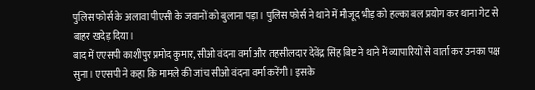पुलिस फोर्स के अलावा पीएसी के जवानों को बुलाना पड़ा। पुलिस फोर्स ने थाने में मौजूद भीड़ को हल्का बल प्रयोग कर थाना गेट से बाहर खदेड़ दिया।
बाद में एएसपी काशीपुर प्रमोद कुमार, सीओ वंदना वर्मा और तहसीलदार देवेंद्र सिंह बिष्ट ने थाने में व्यापारियों से वार्ता कर उनका पक्ष सुना। एएसपी ने कहा कि मामले की जांच सीओ वंदना वर्मा करेंगी। इसके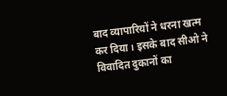बाद व्यापारियों ने धरना खत्म कर दिया। इसके बाद सीओ ने विवादित दुकानों का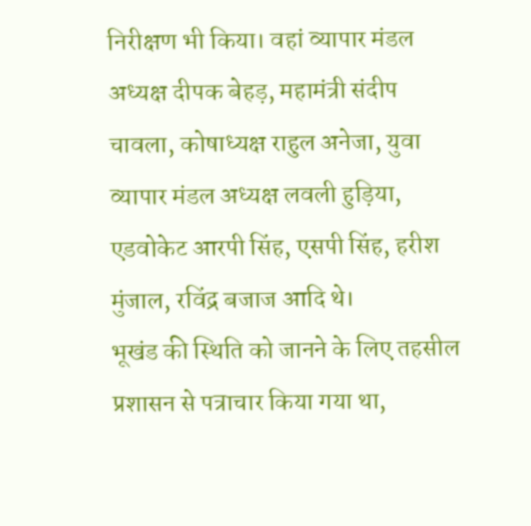निरीक्षण भी किया। वहां व्यापार मंडल अध्यक्ष दीपक बेहड़, महामंत्री संदीप चावला, कोषाध्यक्ष राहुल अनेजा, युवा व्यापार मंडल अध्यक्ष लवली हुड़िया, एडवोकेट आरपी सिंह, एसपी सिंह, हरीश मुंजाल, रविंद्र बजाज आदि थे।
भूखंड की स्थिति को जानने के लिए तहसील प्रशासन से पत्राचार किया गया था,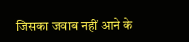जिसका जवाब नहीं आने के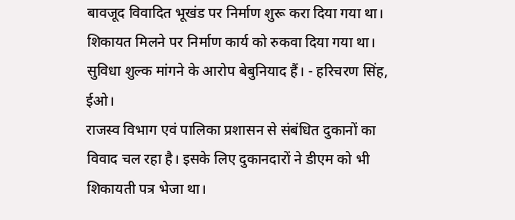बावजूद विवादित भूखंड पर निर्माण शुरू करा दिया गया था। शिकायत मिलने पर निर्माण कार्य को रुकवा दिया गया था। सुविधा शुल्क मांगने के आरोप बेबुनियाद हैं। - हरिचरण सिंह, ईओ।
राजस्व विभाग एवं पालिका प्रशासन से संबंधित दुकानों का विवाद चल रहा है। इसके लिए दुकानदारों ने डीएम को भी शिकायती पत्र भेजा था।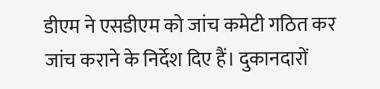डीएम ने एसडीएम को जांच कमेटी गठित कर जांच कराने के निर्देश दिए हैं। दुकानदारों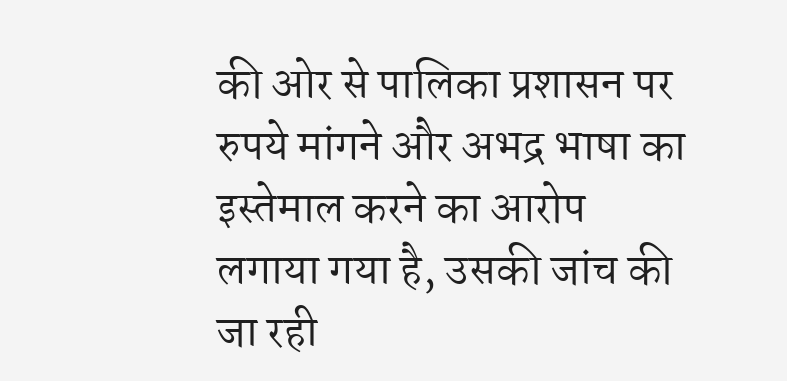की ओर से पालिका प्रशासन पर रुपये मांगने और अभद्र भाषा का इस्तेमाल करने का आरोप लगाया गया है, उसकी जांच की जा रही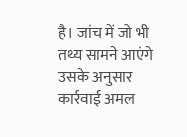है। जांच में जो भी तथ्य सामने आएंगे उसके अनुसार कार्रवाई अमल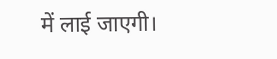में लाई जाएगी।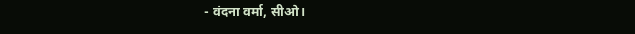- वंदना वर्मा, सीओ।